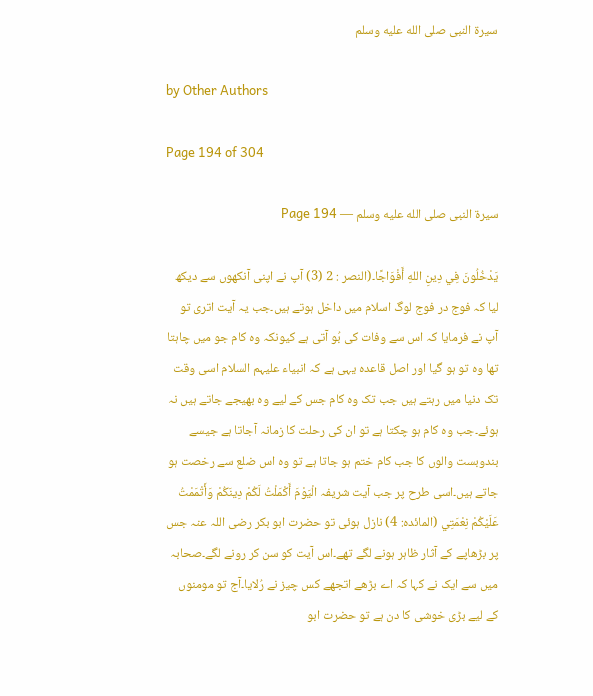سیرة النبی صلى الله عليه وسلم

by Other Authors

Page 194 of 304

سیرة النبی صلى الله عليه وسلم — Page 194

يَدْخُلُونَ فِي دِينِ اللهِ أَفْوَاجًا۔(النصر : 2 (3) آپ نے اپنی آنکھوں سے دیکھ لیا کہ فوج در فوج لوگ اسلام میں داخل ہوتے ہیں۔جب یہ آیت اتری تو آپ نے فرمایا کہ اس سے وفات کی بُو آتی ہے کیونکہ وہ کام جو میں چاہتا تھا وہ تو ہو گیا اور اصل قاعدہ یہی ہے کہ انبیاء علیہم السلام اسی وقت تک دنیا میں رہتے ہیں جب تک وہ کام جس کے لیے وہ بھیجے جاتے ہیں نہ ہوئے۔جب وہ کام ہو چکتا ہے تو ان کی رحلت کا زمانہ آجاتا ہے جیسے بندوبست والوں کا جب کام ختم ہو جاتا ہے تو وہ اس ضلع سے رخصت ہو جاتے ہیں۔اسی طرح پر جب آیت شریفہ الْيَوْمَ أَكْمَلْتُ لَكُمْ دِينَكُمْ وَأَتْمَمْتُ عَلَيْكُمْ نِعْمَتِي (المائدہ: 4) نازل ہوئی تو حضرت ابو بکر رضی اللہ عنہ جس پر بڑھاپے کے آثار ظاہر ہونے لگے تھے۔اس آیت کو سن کر رونے لگے۔صحابہ میں سے ایک نے کہا کہ اے بڑھے اتجھے کس چیز نے رُلایا۔آج تو مومنوں کے لیے بڑی خوشی کا دن ہے تو حضرت ابو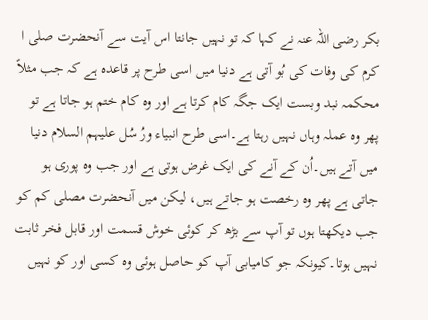بکر رضی اللہ عنہ نے کہا کہ تو نہیں جانتا اس آیت سے آنحضرت صلی ا کرم کی وفات کی بُو آتی ہے دنیا میں اسی طرح پر قاعدہ ہے کہ جب مثلاً محکمہ نبد وبست ایک جگہ کام کرتا ہے اور وہ کام ختم ہو جاتا ہے تو پھر وہ عملہ وہاں نہیں رہتا ہے۔اسی طرح انبیاء ورُ سُل علیہم السلام دنیا میں آتے ہیں۔اُن کے آنے کی ایک غرض ہوتی ہے اور جب وہ پوری ہو جاتی ہے پھر وہ رخصت ہو جاتے ہیں، لیکن میں آنحضرت مصلی کم کو جب دیکھتا ہوں تو آپ سے بڑھ کر کوئی خوش قسمت اور قابل فخر ثابت نہیں ہوتا۔کیونکہ جو کامیابی آپ کو حاصل ہوئی وہ کسی اور کو نہیں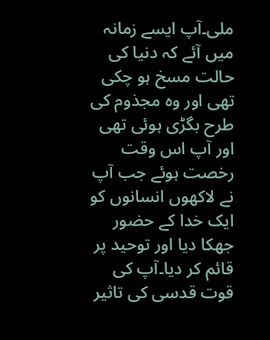ملی۔آپ ایسے زمانہ میں آئے کہ دنیا کی حالت مسخ ہو چکی تھی اور وہ مجذوم کی طرح بگڑی ہوئی تھی اور آپ اس وقت رخصت ہوئے جب آپ نے لاکھوں انسانوں کو ایک خدا کے حضور جھکا دیا اور توحید پر قائم کر دیا۔آپ کی قوت قدسی کی تاثیر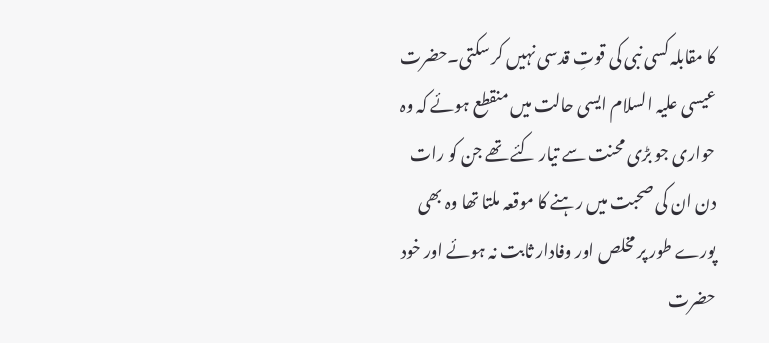کا مقابلہ کسی نبی کی قوتِ قدسی نہیں کر سکتی۔حضرت عیسی علیہ السلام ایسی حالت میں منقطع ہوئے کہ وہ حواری جو بڑی محنت سے تیار کئے تھے جن کو رات دن ان کی صحبت میں رہنے کا موقعہ ملتا تھا وہ بھی پورے طور پر مخلص اور وفادار ثابت نہ ہوئے اور خود حضرت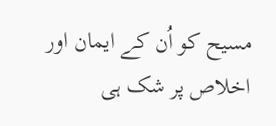مسیح کو اُن کے ایمان اور اخلاص پر شک ہی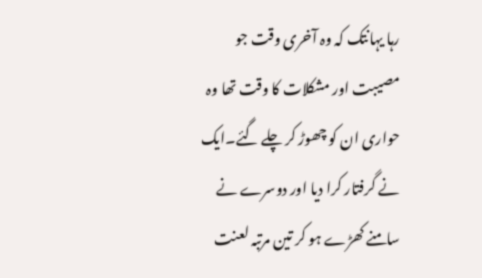رہا یہانتک کہ وہ آخری وقت جو مصیبت اور مشکلات کا وقت تھا وہ حواری ان کو چھوڑ کر چلے گئے۔ایک نے گرفتار کرا دیا اور دوسرے نے سامنے کھڑے ہو کر تین مرتبہ لعنت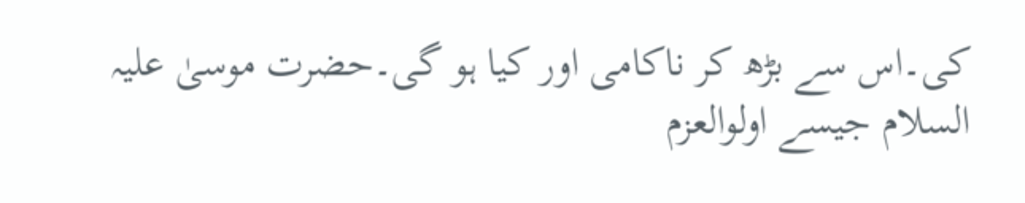کی۔اس سے بڑھ کر ناکامی اور کیا ہو گی۔حضرت موسیٰ علیہ السلام جیسے اولوالعزم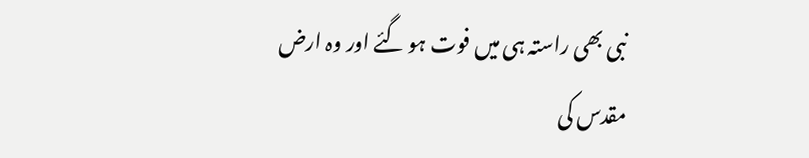نبی بھی راستہ ہی میں فوت ہو گئے اور وہ ارض مقدس کی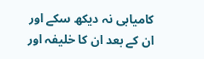کامیابی نہ دیکھ سکے اور ان کے بعد ان کا خلیفہ اور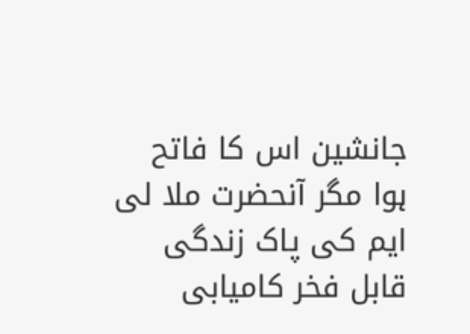جانشین اس کا فاتح ہوا مگر آنحضرت ملا لی ایم کی پاک زندگی قابل فخر کامیابی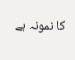کا نمونہ ہے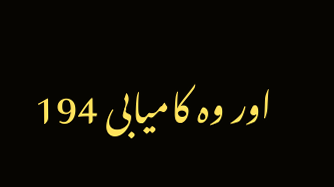اور وہ کامیابی 194